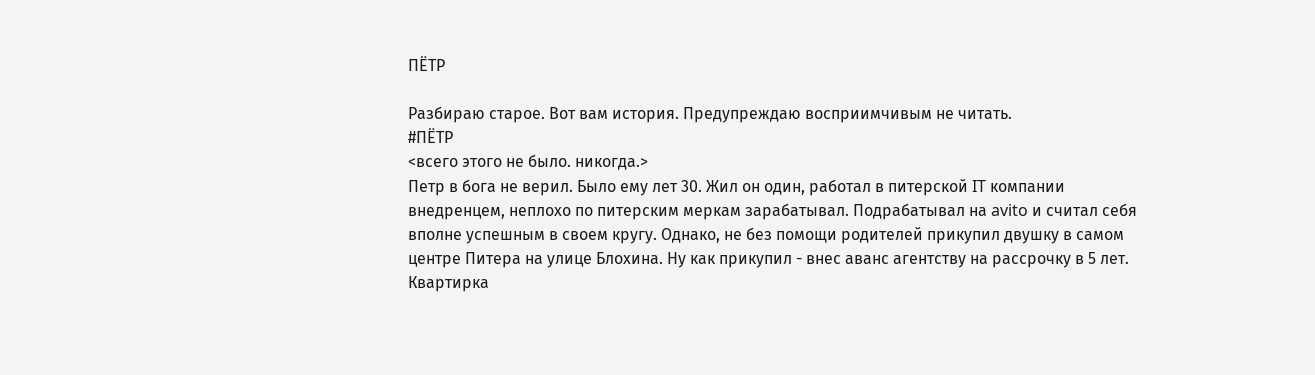ПЁТР

Разбираю старое. Вот вам история. Предупреждаю восприимчивым не читать.
#ПЁТР
<всего этого не было. никогда.>
Петр в бога не верил. Было ему лет 30. Жил он один, работал в питерской IT компании внедренцем, неплохо по питерским меркам зарабатывал. Подрабатывал на avito и считал себя вполне успешным в своем кругу. Однако, не без помощи родителей прикупил двушку в самом центре Питера на улице Блохина. Ну как прикупил - внес аванс агентству на рассрочку в 5 лет.
Квартирка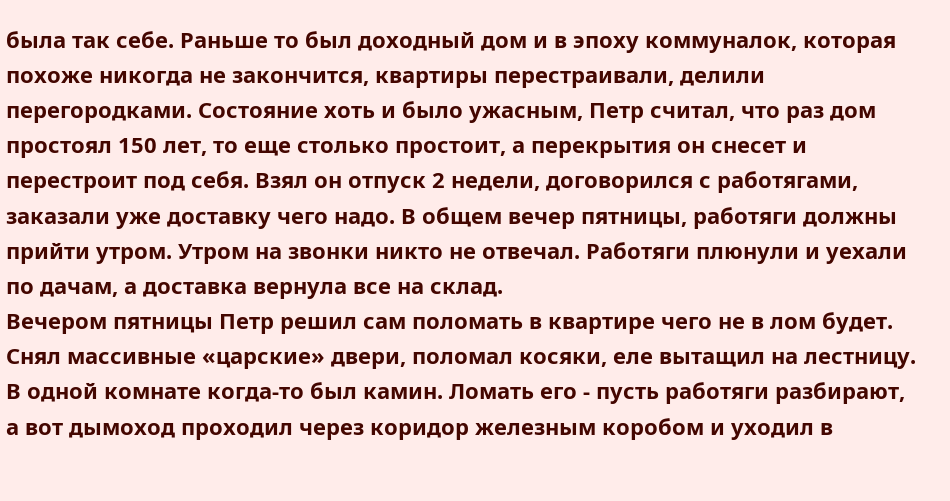была так себе. Раньше то был доходный дом и в эпоху коммуналок, которая похоже никогда не закончится, квартиры перестраивали, делили перегородками. Состояние хоть и было ужасным, Петр считал, что раз дом простоял 150 лет, то еще столько простоит, а перекрытия он снесет и перестроит под себя. Взял он отпуск 2 недели, договорился с работягами, заказали уже доставку чего надо. В общем вечер пятницы, работяги должны прийти утром. Утром на звонки никто не отвечал. Работяги плюнули и уехали по дачам, а доставка вернула все на склад.
Вечером пятницы Петр решил сам поломать в квартире чего не в лом будет. Снял массивные «царские» двери, поломал косяки, еле вытащил на лестницу. В одной комнате когда-то был камин. Ломать его - пусть работяги разбирают, а вот дымоход проходил через коридор железным коробом и уходил в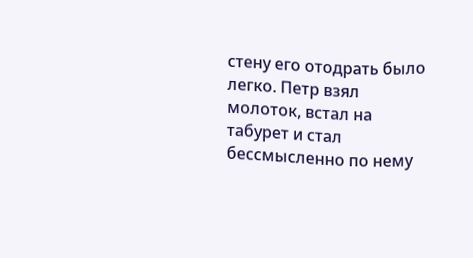стену его отодрать было легко. Петр взял молоток, встал на табурет и стал бессмысленно по нему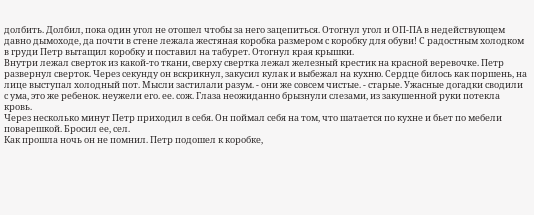долбить. Долбил, пока один угол не отошел чтобы за него зацепиться. Отогнул угол и ОП-ПА в недействующем давно дымоходе, да почти в стене лежала жестяная коробка размером с коробку для обуви! С радостным холодком в груди Петр вытащил коробку и поставил на табурет. Отогнул края крышки.
Внутри лежал сверток из какой-то ткани, сверху свертка лежал железный крестик на красной веревочке. Петр развернул сверток. Через секунду он вскрикнул, закусил кулак и выбежал на кухню. Сердце билось как поршень, на лице выступал холодный пот. Мысли застилали разум. - они же совсем чистые. - старые. Ужасные догадки сводили с ума, это же ребенок. неужели его. ее. сож. Глаза неожиданно брызнули слезами, из закушенной руки потекла кровь.
Через несколько минут Петр приходил в себя. Он поймал себя на том, что шатается по кухне и бьет по мебели поварешкой. Бросил ее, сел.
Как прошла ночь он не помнил. Петр подошел к коробке,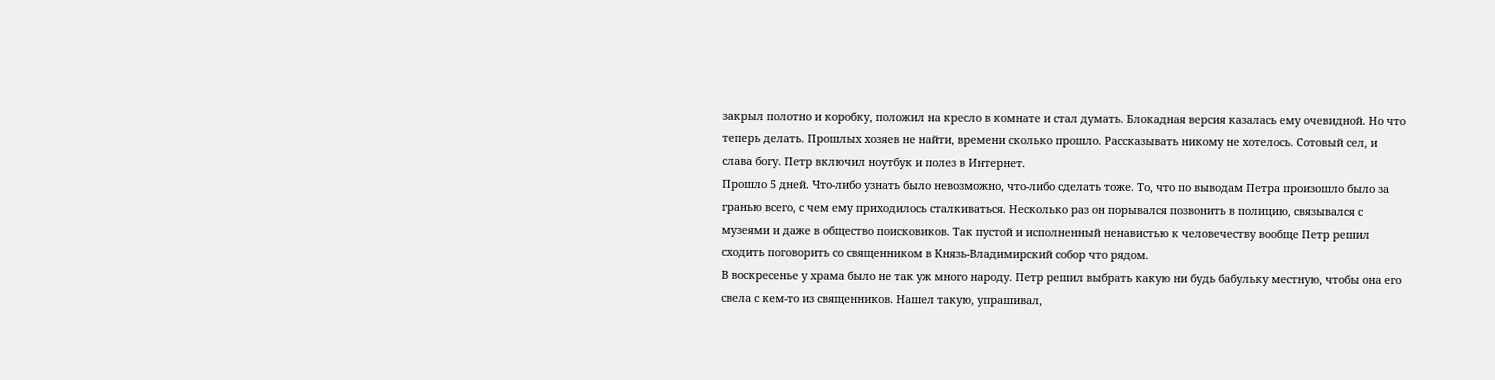закрыл полотно и коробку, положил на кресло в комнате и стал думать. Блокадная версия казалась ему очевидной. Но что теперь делать. Прошлых хозяев не найти, времени сколько прошло. Рассказывать никому не хотелось. Сотовый сел, и слава богу. Петр включил ноутбук и полез в Интернет.
Прошло 5 дней. Что-либо узнать было невозможно, что-либо сделать тоже. То, что по выводам Петра произошло было за гранью всего, с чем ему приходилось сталкиваться. Несколько раз он порывался позвонить в полицию, связывался с музеями и даже в общество поисковиков. Так пустой и исполненный ненавистью к человечеству вообще Петр решил сходить поговорить со священником в Князь-Владимирский собор что рядом.
В воскресенье у храма было не так уж много народу. Петр решил выбрать какую ни будь бабульку местную, чтобы она его свела с кем-то из священников. Нашел такую, упрашивал,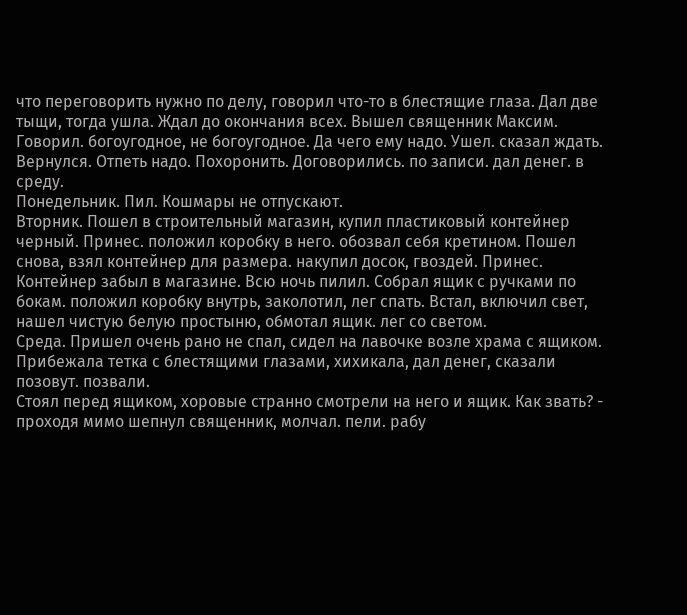что переговорить нужно по делу, говорил что-то в блестящие глаза. Дал две тыщи, тогда ушла. Ждал до окончания всех. Вышел священник Максим. Говорил. богоугодное, не богоугодное. Да чего ему надо. Ушел. сказал ждать. Вернулся. Отпеть надо. Похоронить. Договорились. по записи. дал денег. в среду.
Понедельник. Пил. Кошмары не отпускают.
Вторник. Пошел в строительный магазин, купил пластиковый контейнер черный. Принес. положил коробку в него. обозвал себя кретином. Пошел снова, взял контейнер для размера. накупил досок, гвоздей. Принес. Контейнер забыл в магазине. Всю ночь пилил. Собрал ящик с ручками по бокам. положил коробку внутрь, заколотил, лег спать. Встал, включил свет, нашел чистую белую простыню, обмотал ящик. лег со светом.
Среда. Пришел очень рано не спал, сидел на лавочке возле храма с ящиком. Прибежала тетка с блестящими глазами, хихикала, дал денег, сказали позовут. позвали.
Стоял перед ящиком, хоровые странно смотрели на него и ящик. Как звать? - проходя мимо шепнул священник, молчал. пели. рабу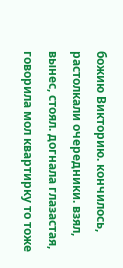божию Викторию. кончилось, растолкали очередники. взял, вынес, стоял. догнала глазастая, говорила мол квартирку то тоже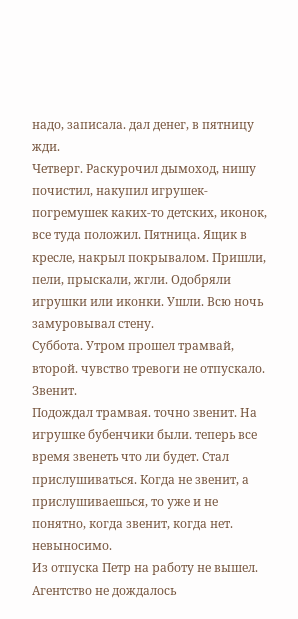надо, записала. дал денег, в пятницу жди.
Четверг. Раскурочил дымоход, нишу почистил, накупил игрушек-погремушек каких-то детских, иконок, все туда положил. Пятница. Ящик в кресле, накрыл покрывалом. Пришли, пели, прыскали, жгли. Одобряли игрушки или иконки. Ушли. Всю ночь замуровывал стену.
Суббота. Утром прошел трамвай, второй. чувство тревоги не отпускало. Звенит.
Подождал трамвая. точно звенит. На игрушке бубенчики были. теперь все время звенеть что ли будет. Стал прислушиваться. Когда не звенит, а прислушиваешься, то уже и не понятно, когда звенит, когда нет. невыносимо.
Из отпуска Петр на работу не вышел. Агентство не дождалось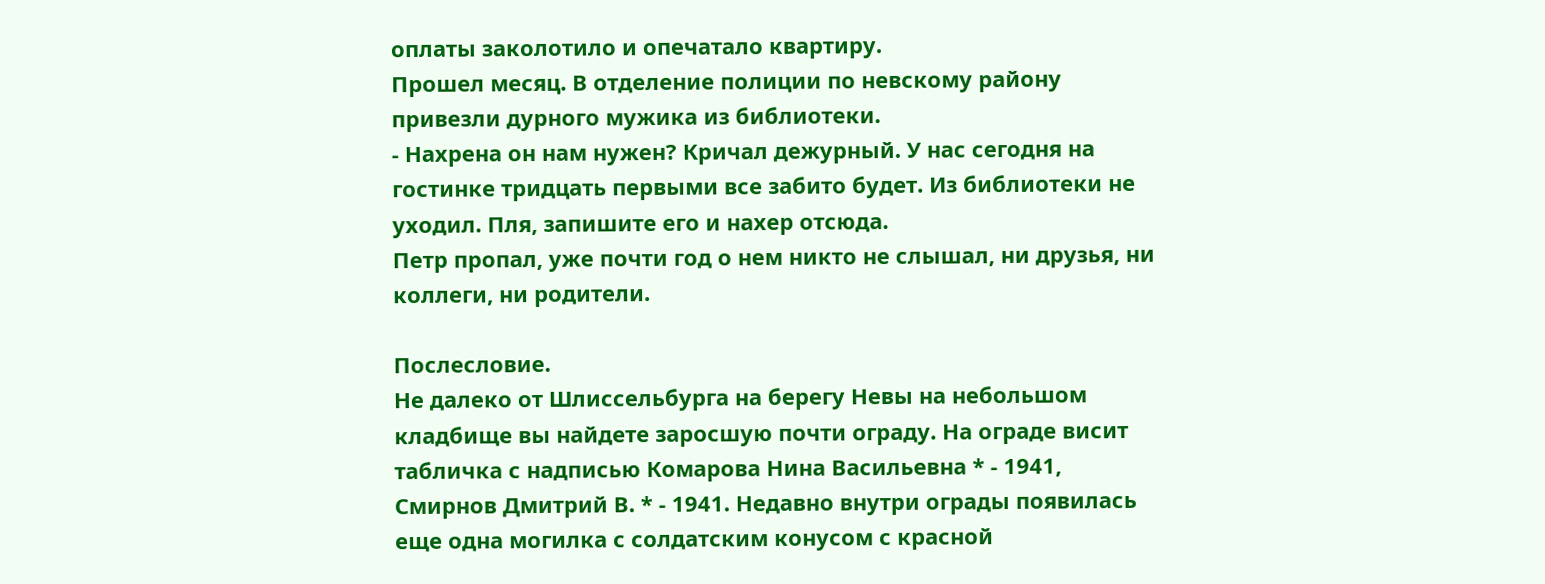оплаты заколотило и опечатало квартиру.
Прошел месяц. В отделение полиции по невскому району привезли дурного мужика из библиотеки.
- Нахрена он нам нужен? Кричал дежурный. У нас сегодня на гостинке тридцать первыми все забито будет. Из библиотеки не уходил. Пля, запишите его и нахер отсюда.
Петр пропал, уже почти год о нем никто не слышал, ни друзья, ни коллеги, ни родители.

Послесловие.
Не далеко от Шлиссельбурга на берегу Невы на небольшом кладбище вы найдете заросшую почти ограду. На ограде висит табличка с надписью Комарова Нина Васильевна * - 1941, Смирнов Дмитрий В. * - 1941. Недавно внутри ограды появилась еще одна могилка с солдатским конусом с красной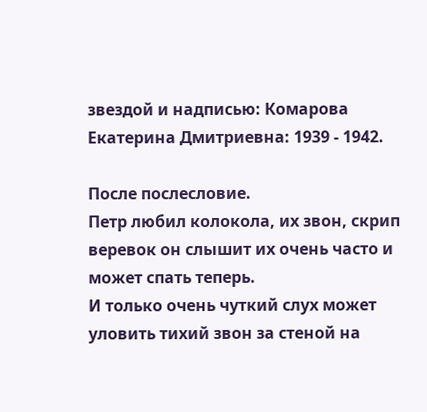звездой и надписью: Комарова Екатерина Дмитриевна: 1939 - 1942.

После послесловие.
Петр любил колокола, их звон, скрип веревок он слышит их очень часто и может спать теперь.
И только очень чуткий слух может уловить тихий звон за стеной на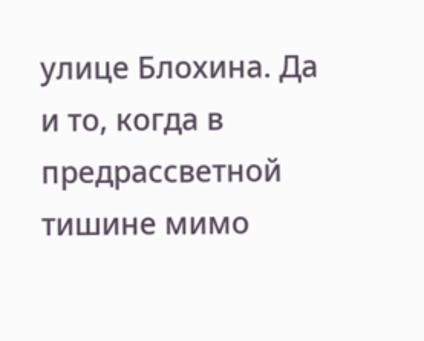улице Блохина. Да и то, когда в предрассветной тишине мимо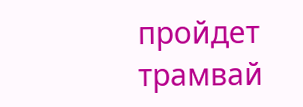пройдет трамвай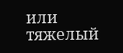или тяжелый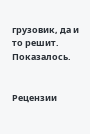грузовик, да и то решит.
Показалось.


Рецензии